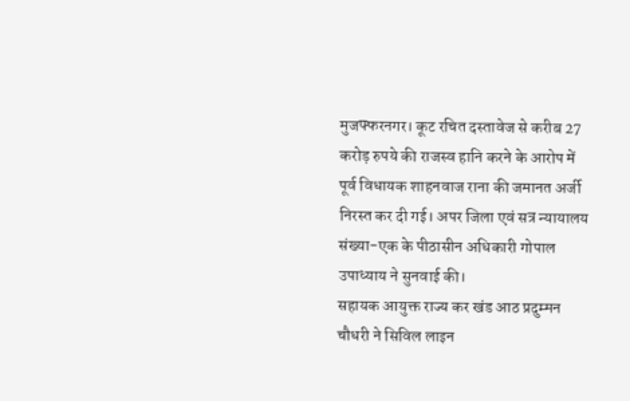मुजफ्फरनगर। कूट रचित दस्तावेज से करीब 27 करोड़ रुपये की राजस्व हानि करने के आरोप में पूर्व विधायक शाहनवाज राना की जमानत अर्जी निरस्त कर दी गई। अपर जिला एवं सत्र न्यायालय संख्या-एक के पीठासीन अधिकारी गोपाल उपाध्याय ने सुनवाई की।
सहायक आयुक्त राज्य कर खंड आठ प्रदुम्मन चौधरी ने सिविल लाइन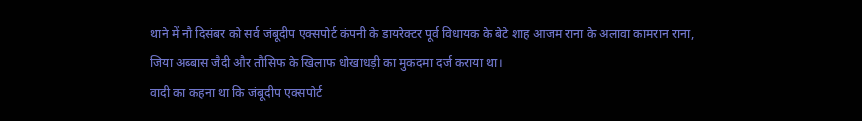थाने में नौ दिसंबर को सर्व जंबूदीप एक्सपोर्ट कंपनी के डायरेक्टर पूर्व विधायक के बेटे शाह आजम राना के अलावा कामरान राना, जिया अब्बास जैदी और तौसिफ के खिलाफ धोखाधड़ी का मुकदमा दर्ज कराया था।
वादी का कहना था कि जंबूदीप एक्सपोर्ट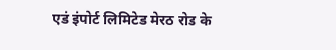एडं इंपोर्ट लिमिटेड मेरठ रोड के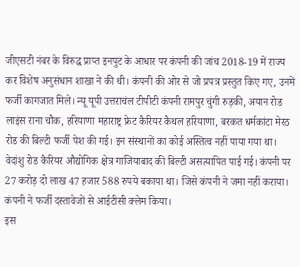जीएसटी नंबर के विरुद्ध प्राप्त इनपुट के आधार पर कंपनी की जांच 2018-19 में राज्य कर विशेष अनुसंधान शाखा ने की थी। कंपनी की ओर से जो प्रपत्र प्रस्तुत किए गए, उनमें फर्जी कागजात मिले। न्यू यूपी उत्तराचंल टीपीटी कंपनी रामपुर चुंगी रुड़की, अयान रोड लाइंस राना चौक, हरियाणा महाराष्ट्र फ्रेट कैरियर कैथल हरियाणा, बरकत धर्मकांटा मेरठ रोड की बिल्टी फर्जी पेश की गई। इन संस्थानों का कोई अस्तित्व नहीं पाया गया था।
वेदांशु रोड कैरियर औद्योगिक क्षेत्र गाजियाबाद की बिल्टी असत्यापित पाई गई। कंपनी पर 27 करोड़ दो लाख 47 हजार 588 रुपये बकाया था। जिसे कंपनी ने जमा नहीं कराया। कंपनी ने फर्जी दस्तावेजों से आईटीसी क्लेम किया।
इस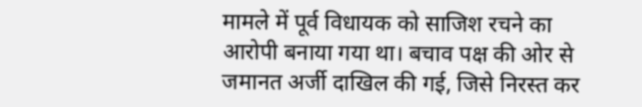मामले में पूर्व विधायक को साजिश रचने का आरोपी बनाया गया था। बचाव पक्ष की ओर से जमानत अर्जी दाखिल की गई, जिसे निरस्त कर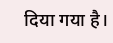दिया गया है।